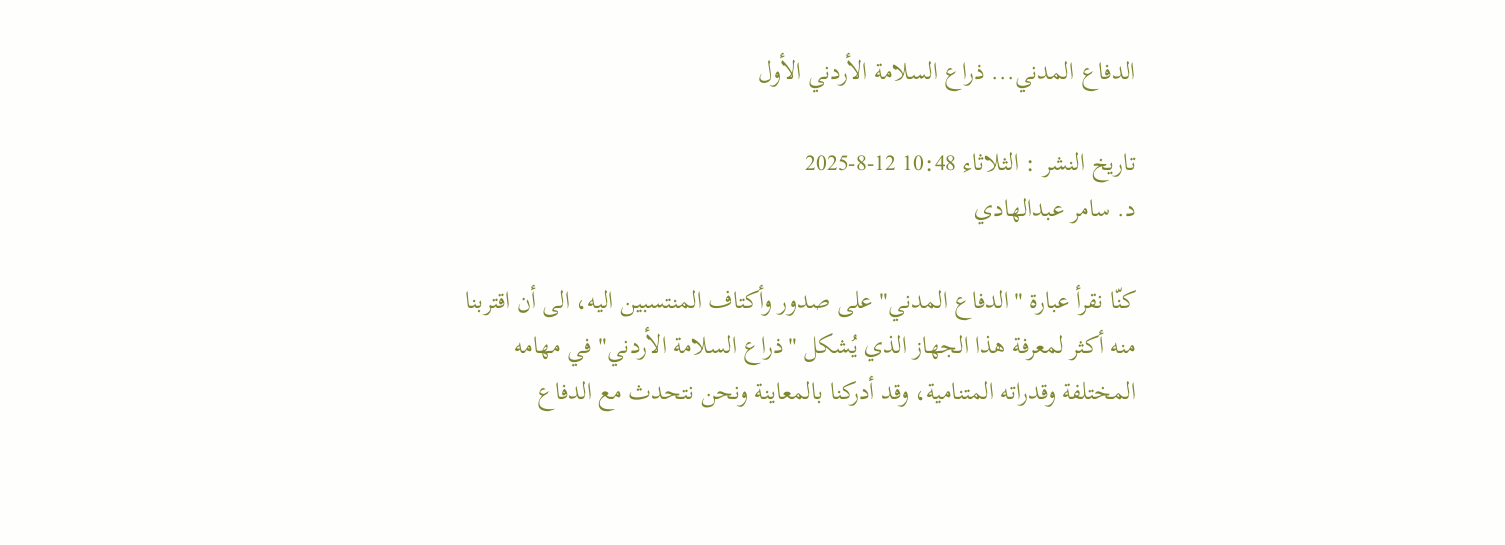الدفاع المدني... ذراع السلامة الأردني الأول

تاريخ النشر : الثلاثاء 10:48 12-8-2025
د. سامر عبدالهادي

كنّا نقرأ عبارة "الدفاع المدني" على صدور وأكتاف المنتسبين اليه، الى أن اقتربنا منه أكثر لمعرفة هذا الجهاز الذي يُشكل "ذراع السلامة الأردني" في مهامه المختلفة وقدراته المتنامية، وقد أدركنا بالمعاينة ونحن نتحدث مع الدفاع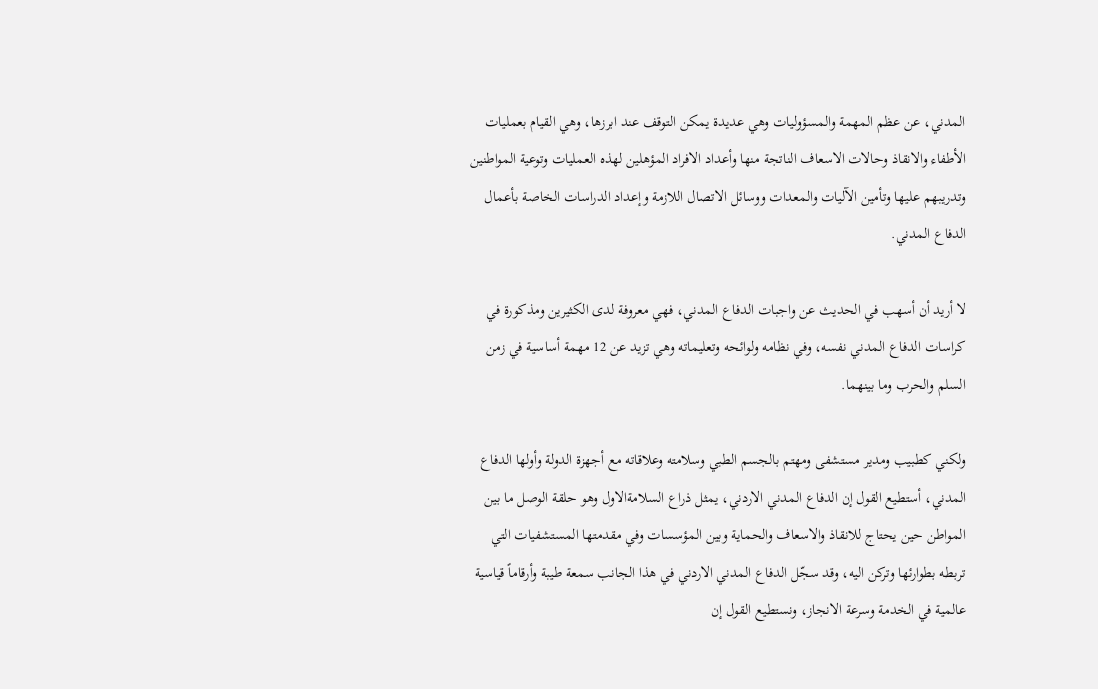المدني، عن عظم المهمة والمسؤوليات وهي عديدة يمكن التوقف عند ابرزها، وهي القيام بعمليات الأطفاء والانقاذ وحالات الاسعاف الناتجة منها وأعداد الافراد المؤهلين لهذه العمليات وتوعية المواطنين وتدريبهم عليها وتأمين الآليات والمعدات ووسائل الاتصال اللازمة وإعداد الدراسات الخاصة بأعمال الدفاع المدني.

لا أريد أن أسهب في الحديث عن واجبات الدفاع المدني، فهي معروفة لدى الكثيرين ومذكورة في كراسات الدفاع المدني نفسه، وفي نظامه ولوائحه وتعليماته وهي تزيد عن 12 مهمة أساسية في زمن السلم والحرب وما بينهما.

ولكني كطبيب ومدير مستشفى ومهتم بالجسم الطبي وسلامته وعلاقاته مع أجهزة الدولة وأولها الدفاع المدني، أستطيع القول إن الدفاع المدني الاردني، يمثل ذراع السلامةالاول وهو حلقة الوصل ما بين المواطن حين يحتاج للانقاذ والاسعاف والحماية وبين المؤسسات وفي مقدمتها المستشفيات التي تربطه بطوارئها وتركن اليه، وقد سجّل الدفاع المدني الاردني في هذا الجانب سمعة طيبة وأرقاماً قياسية عالمية في الخدمة وسرعة الانجاز، ونستطيع القول إن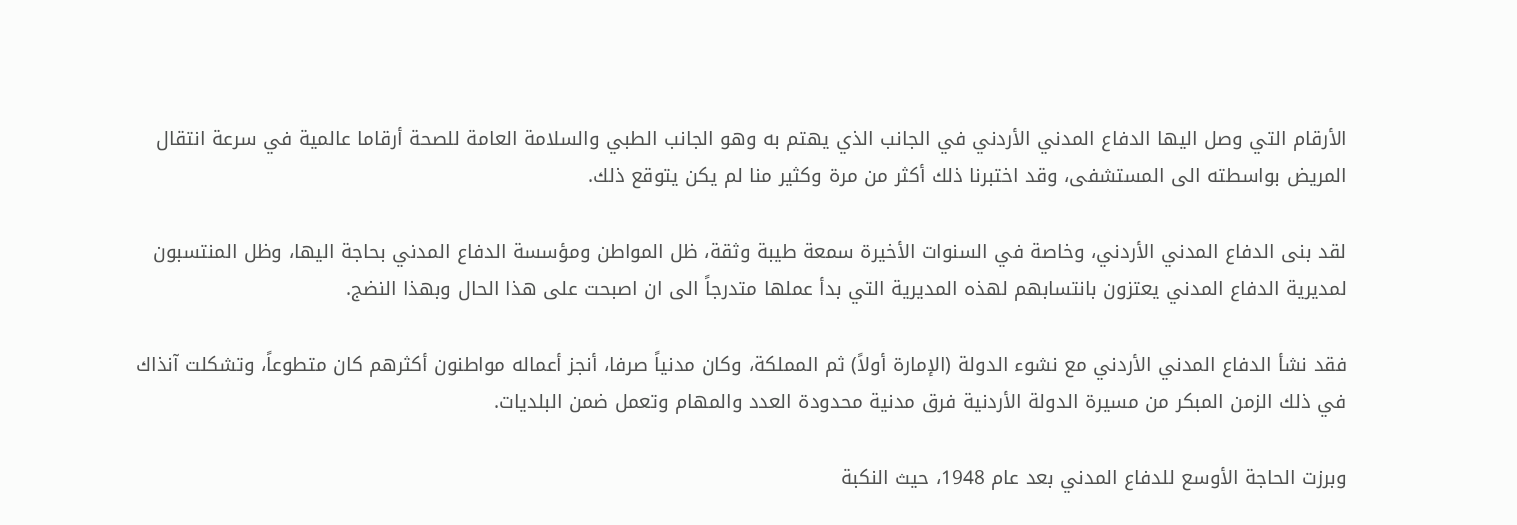الأرقام التي وصل اليها الدفاع المدني الأردني في الجانب الذي يهتم به وهو الجانب الطبي والسلامة العامة للصحة أرقاما عالمية في سرعة انتقال المريض بواسطته الى المستشفى، وقد اختبرنا ذلك أكثر من مرة وكثير منا لم يكن يتوقع ذلك.

لقد بنى الدفاع المدني الأردني، وخاصة في السنوات الأخيرة سمعة طيبة وثقة، ظل المواطن ومؤسسة الدفاع المدني بحاجة اليها، وظل المنتسبون لمديرية الدفاع المدني يعتزون بانتسابهم لهذه المديرية التي بدأ عملها متدرجاً الى ان اصبحت على هذا الحال وبهذا النضج.

فقد نشأ الدفاع المدني الأردني مع نشوء الدولة (الإمارة أولاً) ثم المملكة، وكان مدنياً صرفا، أنجز أعماله مواطنون أكثرهم كان متطوعاً، وتشكلت آنذاك في ذلك الزمن المبكر من مسيرة الدولة الأردنية فرق مدنية محدودة العدد والمهام وتعمل ضمن البلديات.

وبرزت الحاجة الأوسع للدفاع المدني بعد عام 1948، حيث النكبة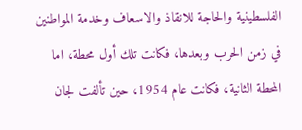الفلسطينية والحاجة للانقاذ والاسعاف وخدمة المواطنين في زمن الحرب وبعدها، فكانت تلك أول محطة، اما المحطة الثانية، فكانت عام 1954، حين تألفت لجان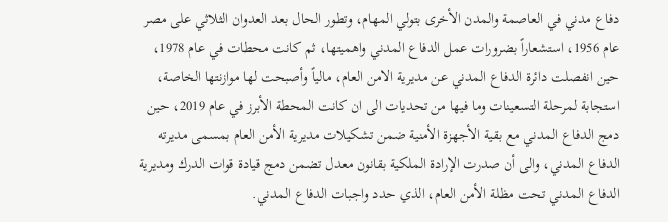دفاع مدني في العاصمة والمدن الأخرى بتولي المهام، وتطور الحال بعد العدوان الثلاثي على مصر عام 1956، استشعاراً بضرورات عمل الدفاع المدني واهميتها، ثم كانت محطات في عام 1978، حين انفصلت دائرة الدفاع المدني عن مديرية الامن العام، مالياً وأصبحت لها موازنتها الخاصة، استجابة لمرحلة التسعينات وما فيها من تحديات الى ان كانت المحطة الأبرز في عام 2019، حين دمج الدفاع المدني مع بقية الأجهزة الأمنية ضمن تشكيلات مديرية الأمن العام بمسمى مديرته الدفاع المدني، والى أن صدرت الإرادة الملكية بقانون معدل تضمن دمج قيادة قوات الدرك ومديرية الدفاع المدني تحت مظلة الأمن العام، الذي حدد واجبات الدفاع المدني.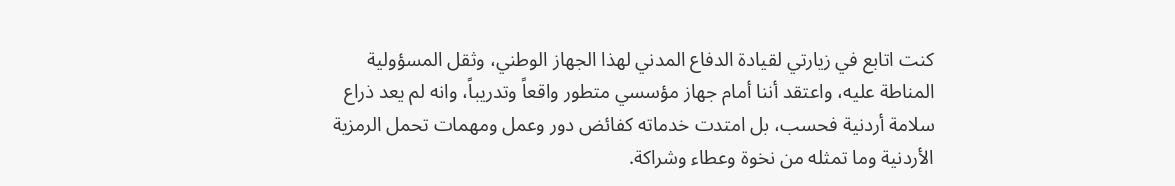كنت اتابع في زيارتي لقيادة الدفاع المدني لهذا الجهاز الوطني، وثقل المسؤولية المناطة عليه، واعتقد أننا أمام جهاز مؤسسي متطور واقعاً وتدريباً، وانه لم يعد ذراع سلامة أردنية فحسب، بل امتدت خدماته كفائض دور وعمل ومهمات تحمل الرمزية الأردنية وما تمثله من نخوة وعطاء وشراكة.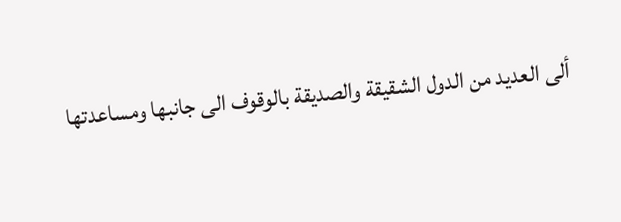ألى العديد من الدول الشقيقة والصديقة بالوقوف الى جانبها ومساعدتها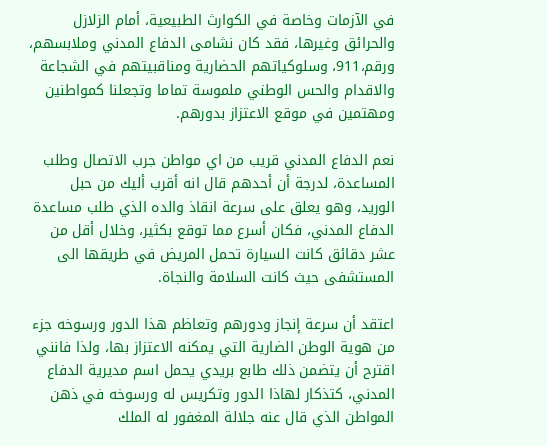في الآزمات وخاصة في الكوارث الطبيعية، أمام الزلازل والحرائق وغيرها، فقد كان نشامى الدفاع المدني وملابسهم، ورقم،911، وسلوكياتهم الحضارية ومناقبيتهم في الشجاعة والاقدام والحس الوطني ملموسة تماما وتجعلنا كمواطنين ومهتمين في موقع الاعتزاز بدورهم.

نعم الدفاع المدني قريب من اي مواطن جرب الاتصال وطلب المساعدة، لدرجة أن أحدهم قال انه أقرب أليك من حبل الوريد، وهو يعلق على سرعة انقاذ والده الذي طلب مساعدة الدفاع المدني، فكان أسرع مما توقع بكثير، وخلال أقل من عشر دقائق كانت السيارة تحمل المريض في طريقها الى المستشفى حيث كانت السلامة والنجاة.

اعتقد أن سرعة إنجاز ودورهم وتعاظم هذا الدور ورسوخه جزء من هوية الوطن الضارية التي يمكنه الاعتزاز بها، ولذا فانني اقترح أن يتضمن ذلك طابع بريدي يحمل اسم مديرية الدفاع المدني، كتذكار لهاذا الدور وتكريس له ورسوخه في ذهن المواطن الذي قال عنه جلالة المغفور له الملك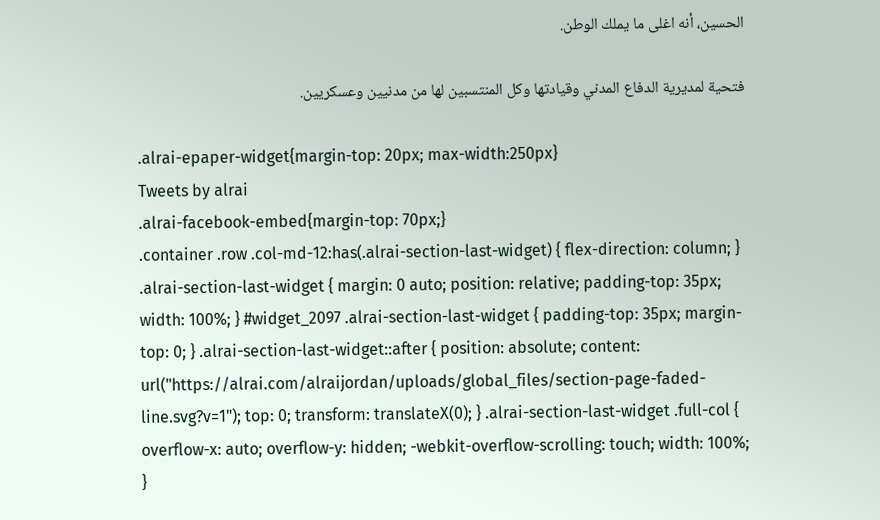الحسين، أنه اغلى ما يملك الوطن.

فتحية لمديرية الدفاع المدني وقيادتها وكل المنتسبين لها من مدنيين وعسكريين.

.alrai-epaper-widget{margin-top: 20px; max-width:250px}
Tweets by alrai
.alrai-facebook-embed{margin-top: 70px;}
.container .row .col-md-12:has(.alrai-section-last-widget) { flex-direction: column; } .alrai-section-last-widget { margin: 0 auto; position: relative; padding-top: 35px; width: 100%; } #widget_2097 .alrai-section-last-widget { padding-top: 35px; margin-top: 0; } .alrai-section-last-widget::after { position: absolute; content: url("https://alrai.com/alraijordan/uploads/global_files/section-page-faded-line.svg?v=1"); top: 0; transform: translateX(0); } .alrai-section-last-widget .full-col { overflow-x: auto; overflow-y: hidden; -webkit-overflow-scrolling: touch; width: 100%; }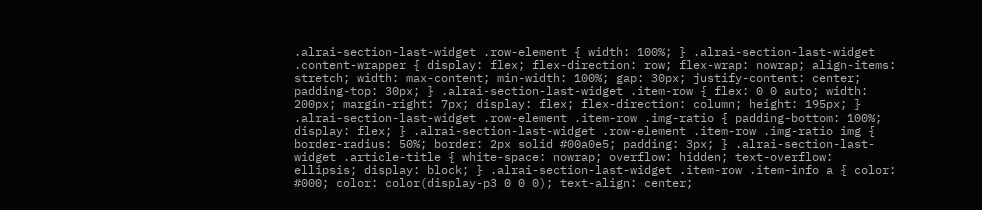.alrai-section-last-widget .row-element { width: 100%; } .alrai-section-last-widget .content-wrapper { display: flex; flex-direction: row; flex-wrap: nowrap; align-items: stretch; width: max-content; min-width: 100%; gap: 30px; justify-content: center; padding-top: 30px; } .alrai-section-last-widget .item-row { flex: 0 0 auto; width: 200px; margin-right: 7px; display: flex; flex-direction: column; height: 195px; } .alrai-section-last-widget .row-element .item-row .img-ratio { padding-bottom: 100%; display: flex; } .alrai-section-last-widget .row-element .item-row .img-ratio img { border-radius: 50%; border: 2px solid #00a0e5; padding: 3px; } .alrai-section-last-widget .article-title { white-space: nowrap; overflow: hidden; text-overflow: ellipsis; display: block; } .alrai-section-last-widget .item-row .item-info a { color: #000; color: color(display-p3 0 0 0); text-align: center;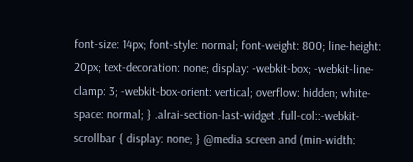font-size: 14px; font-style: normal; font-weight: 800; line-height: 20px; text-decoration: none; display: -webkit-box; -webkit-line-clamp: 3; -webkit-box-orient: vertical; overflow: hidden; white-space: normal; } .alrai-section-last-widget .full-col::-webkit-scrollbar { display: none; } @media screen and (min-width: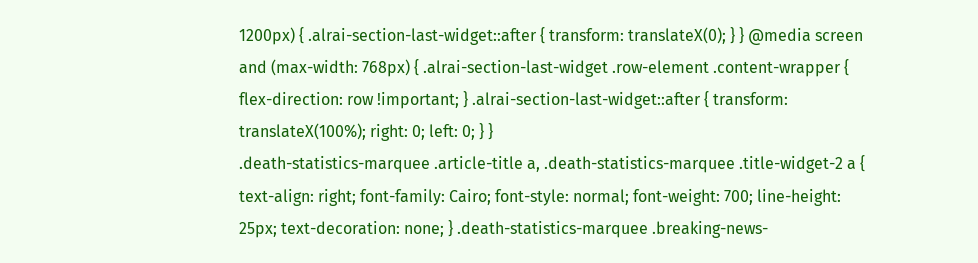1200px) { .alrai-section-last-widget::after { transform: translateX(0); } } @media screen and (max-width: 768px) { .alrai-section-last-widget .row-element .content-wrapper { flex-direction: row !important; } .alrai-section-last-widget::after { transform: translateX(100%); right: 0; left: 0; } }
.death-statistics-marquee .article-title a, .death-statistics-marquee .title-widget-2 a { text-align: right; font-family: Cairo; font-style: normal; font-weight: 700; line-height: 25px; text-decoration: none; } .death-statistics-marquee .breaking-news-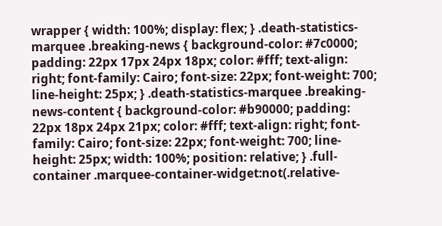wrapper { width: 100%; display: flex; } .death-statistics-marquee .breaking-news { background-color: #7c0000; padding: 22px 17px 24px 18px; color: #fff; text-align: right; font-family: Cairo; font-size: 22px; font-weight: 700; line-height: 25px; } .death-statistics-marquee .breaking-news-content { background-color: #b90000; padding: 22px 18px 24px 21px; color: #fff; text-align: right; font-family: Cairo; font-size: 22px; font-weight: 700; line-height: 25px; width: 100%; position: relative; } .full-container .marquee-container-widget:not(.relative-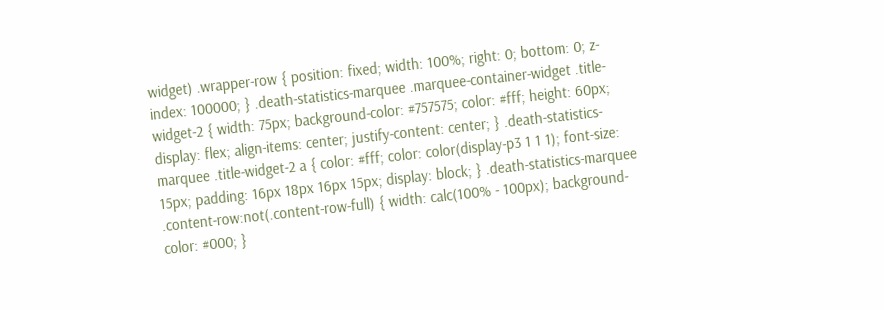widget) .wrapper-row { position: fixed; width: 100%; right: 0; bottom: 0; z-index: 100000; } .death-statistics-marquee .marquee-container-widget .title-widget-2 { width: 75px; background-color: #757575; color: #fff; height: 60px; display: flex; align-items: center; justify-content: center; } .death-statistics-marquee .title-widget-2 a { color: #fff; color: color(display-p3 1 1 1); font-size: 15px; padding: 16px 18px 16px 15px; display: block; } .death-statistics-marquee .content-row:not(.content-row-full) { width: calc(100% - 100px); background-color: #000; }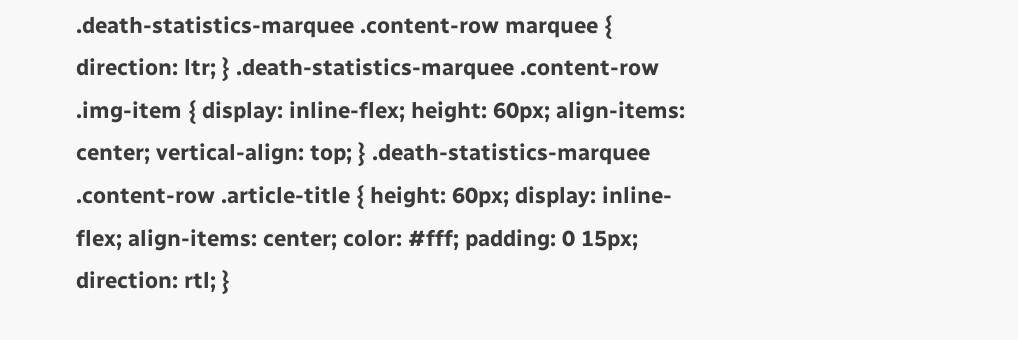.death-statistics-marquee .content-row marquee { direction: ltr; } .death-statistics-marquee .content-row .img-item { display: inline-flex; height: 60px; align-items: center; vertical-align: top; } .death-statistics-marquee .content-row .article-title { height: 60px; display: inline-flex; align-items: center; color: #fff; padding: 0 15px; direction: rtl; }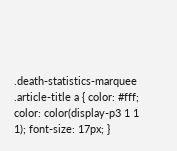.death-statistics-marquee .article-title a { color: #fff; color: color(display-p3 1 1 1); font-size: 17px; }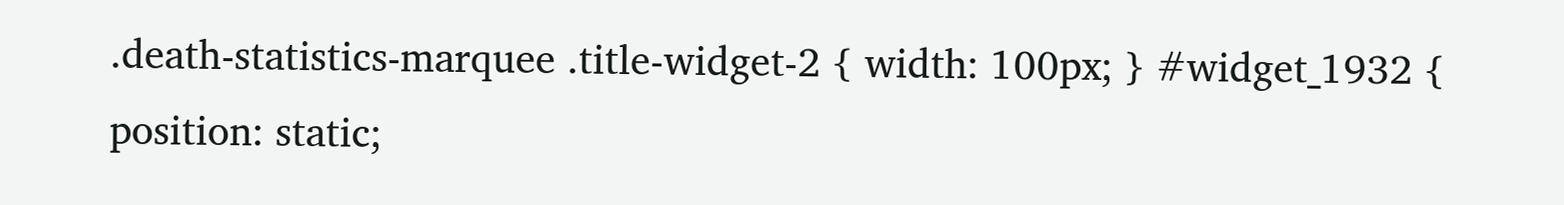.death-statistics-marquee .title-widget-2 { width: 100px; } #widget_1932 { position: static;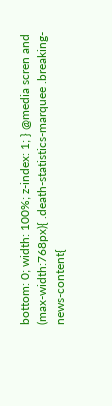bottom: 0; width: 100%; z-index: 1; } @media scren and (max-width:768px){ .death-statistics-marquee .breaking-news-content{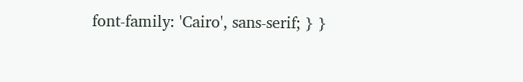font-family: 'Cairo', sans-serif; } }